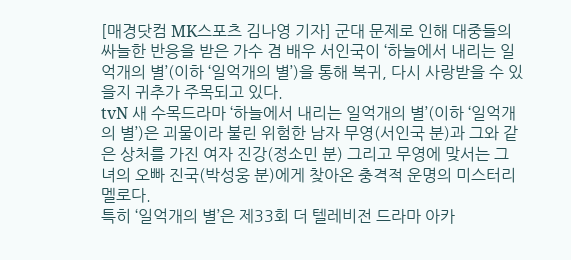[매경닷컴 MK스포츠 김나영 기자] 군대 문제로 인해 대중들의 싸늘한 반응을 받은 가수 겸 배우 서인국이 ‘하늘에서 내리는 일억개의 별’(이하 ‘일억개의 별’)을 통해 복귀, 다시 사랑받을 수 있을지 귀추가 주목되고 있다.
tvN 새 수목드라마 ‘하늘에서 내리는 일억개의 별’(이하 ‘일억개의 별’)은 괴물이라 불린 위험한 남자 무영(서인국 분)과 그와 같은 상처를 가진 여자 진강(정소민 분) 그리고 무영에 맞서는 그녀의 오빠 진국(박성웅 분)에게 찾아온 충격적 운명의 미스터리 멜로다.
특히 ‘일억개의 별’은 제33회 더 텔레비전 드라마 아카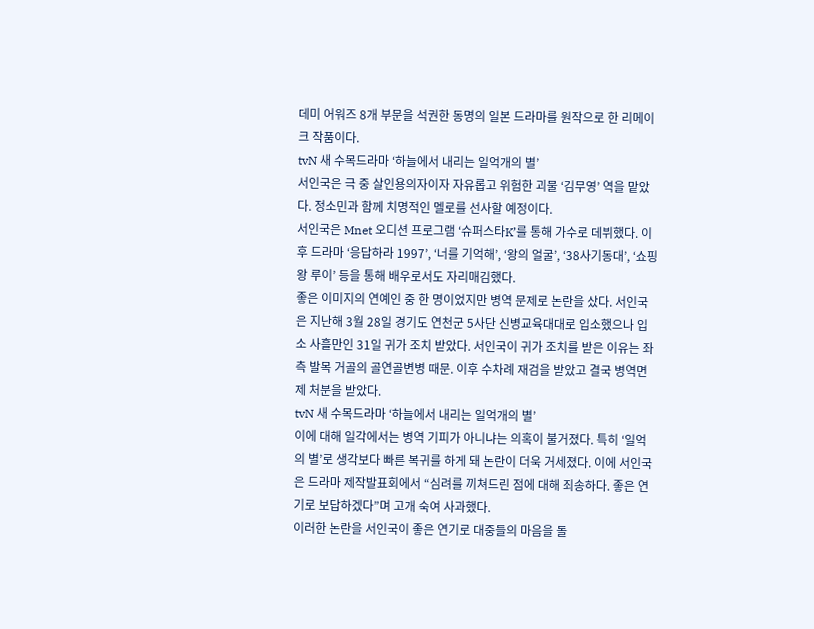데미 어워즈 8개 부문을 석권한 동명의 일본 드라마를 원작으로 한 리메이크 작품이다.
tvN 새 수목드라마 ‘하늘에서 내리는 일억개의 별’
서인국은 극 중 살인용의자이자 자유롭고 위험한 괴물 ‘김무영’ 역을 맡았다. 정소민과 함께 치명적인 멜로를 선사할 예정이다.
서인국은 Mnet 오디션 프로그램 ‘슈퍼스타K’를 통해 가수로 데뷔했다. 이후 드라마 ‘응답하라 1997’, ‘너를 기억해’, ‘왕의 얼굴’, ‘38사기동대’, ‘쇼핑왕 루이’ 등을 통해 배우로서도 자리매김했다.
좋은 이미지의 연예인 중 한 명이었지만 병역 문제로 논란을 샀다. 서인국은 지난해 3월 28일 경기도 연천군 5사단 신병교육대대로 입소했으나 입소 사흘만인 31일 귀가 조치 받았다. 서인국이 귀가 조치를 받은 이유는 좌측 발목 거골의 골연골변병 때문. 이후 수차례 재검을 받았고 결국 병역면제 처분을 받았다.
tvN 새 수목드라마 ‘하늘에서 내리는 일억개의 별’
이에 대해 일각에서는 병역 기피가 아니냐는 의혹이 불거졌다. 특히 ‘일억의 별’로 생각보다 빠른 복귀를 하게 돼 논란이 더욱 거세졌다. 이에 서인국은 드라마 제작발표회에서 “심려를 끼쳐드린 점에 대해 죄송하다. 좋은 연기로 보답하겠다”며 고개 숙여 사과했다.
이러한 논란을 서인국이 좋은 연기로 대중들의 마음을 돌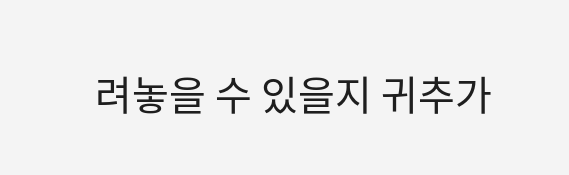려놓을 수 있을지 귀추가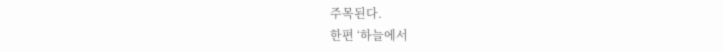주목된다.
한편 ‘하늘에서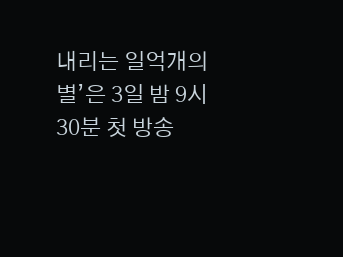내리는 일억개의 별’은 3일 밤 9시 30분 첫 방송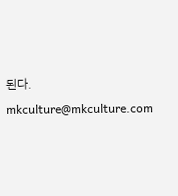된다. mkculture@mkculture.com